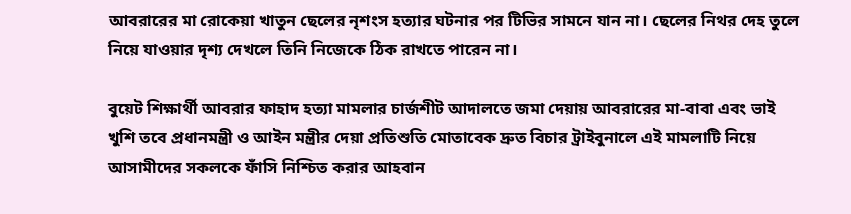আবরারের মা রোকেয়া খাতুন ছেলের নৃশংস হত্যার ঘটনার পর টিভির সামনে যান না। ছেলের নিথর দেহ তুলে নিয়ে যাওয়ার দৃশ্য দেখলে তিনি নিজেকে ঠিক রাখতে পারেন না।

বুয়েট শিক্ষার্থী আবরার ফাহাদ হত্যা মামলার চার্জশীট আদালতে জমা দেয়ায় আবরারের মা-বাবা এবং ভাই খুশি তবে প্রধানমন্ত্রী ও আইন মন্ত্রীর দেয়া প্রতিশুতি মোতাবেক দ্রুত বিচার ট্রাইবুনালে এই মামলাটি নিয়ে আসামীদের সকলকে ফাঁসি নিশ্চিত করার আহবান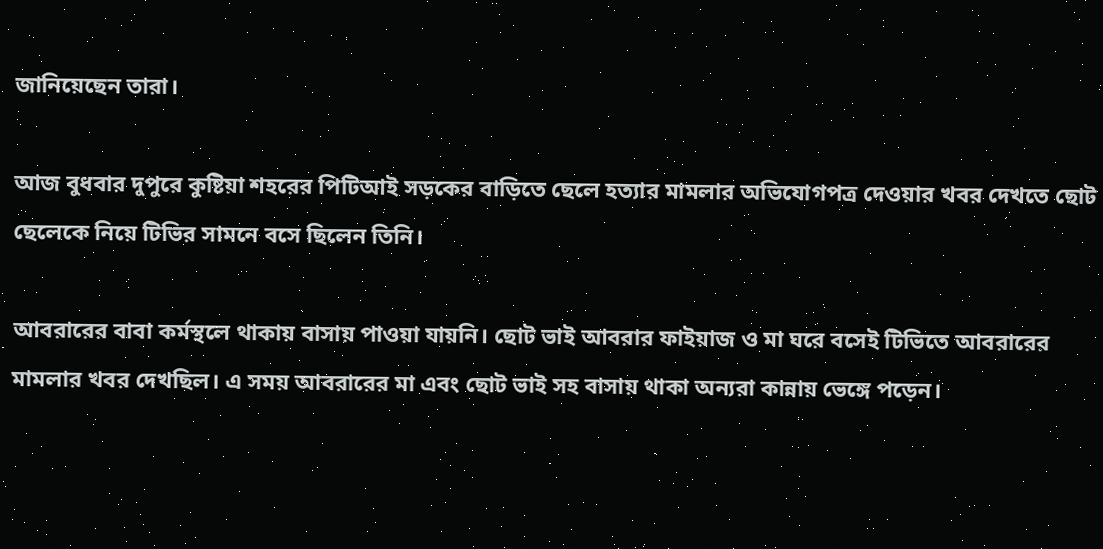জানিয়েছেন তারা।

আজ বুধবার দুপুরে কুষ্টিয়া শহরের পিটিআই সড়কের বাড়িতে ছেলে হত্যার মামলার অভিযোগপত্র দেওয়ার খবর দেখতে ছোট ছেলেকে নিয়ে টিভির সামনে বসে ছিলেন তিনি।

আবরারের বাবা কর্মস্থলে থাকায় বাসায় পাওয়া যায়নি। ছোট ভাই আবরার ফাইয়াজ ও মা ঘরে বসেই টিভিতে আবরারের মামলার খবর দেখছিল। এ সময় আবরারের মা এবং ছোট ভাই সহ বাসায় থাকা অন্যরা কান্নায় ভেঙ্গে পড়েন।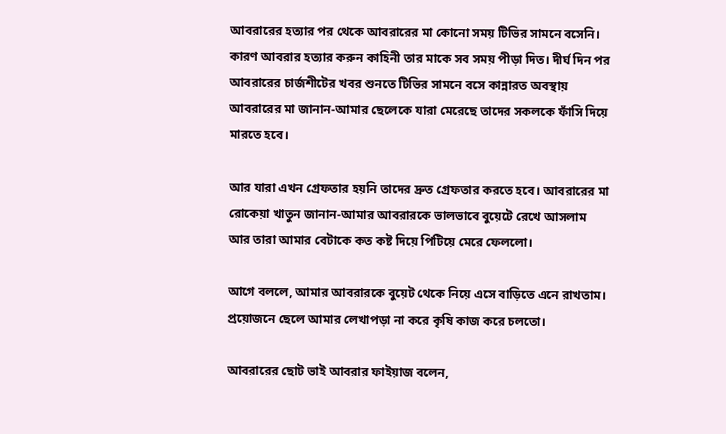আবরারের হত্যার পর থেকে আবরারের মা কোনো সময় টিভির সামনে বসেনি। কারণ আবরার হত্যার করুন কাহিনী তার মাকে সব সময় পীড়া দিত। দীর্ঘ দিন পর আবরারের চার্জশীটের খবর শুনতে টিভির সামনে বসে কান্নারত অবস্থায় আবরারের মা জানান-আমার ছেলেকে যারা মেরেছে তাদের সকলকে ফাঁসি দিয়ে মারতে হবে।

আর যারা এখন গ্রেফতার হয়নি তাদের দ্রুত গ্রেফতার করতে হবে। আবরারের মা রোকেয়া খাতুন জানান-আমার আবরারকে ভালভাবে বুয়েটে রেখে আসলাম আর তারা আমার বেটাকে কত কষ্ট দিয়ে পিটিয়ে মেরে ফেললো।

আগে বললে, আমার আবরারকে বুয়েট থেকে নিয়ে এসে বাড়িতে এনে রাখতাম। প্রয়োজনে ছেলে আমার লেখাপড়া না করে কৃষি কাজ করে চলতো।

আবরারের ছোট ভাই আবরার ফাইয়াজ বলেন,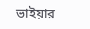ভাইয়ার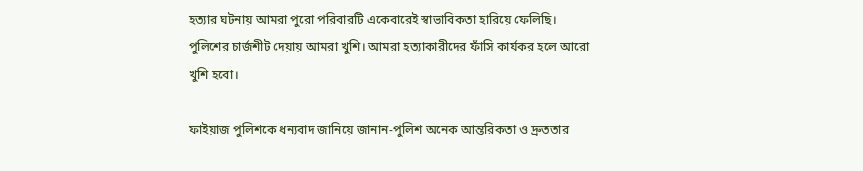হত্যার ঘটনায় আমরা পুরো পরিবারটি একেবারেই স্বাভাবিকতা হারিয়ে ফেলিছি। পুলিশের চার্জশীট দেয়ায় আমরা খুশি। আমরা হত্যাকারীদের ফাঁসি কার্যকর হলে আরো খুশি হবো।

ফাইয়াজ পুলিশকে ধন্যবাদ জানিয়ে জানান-পুলিশ অনেক আন্তরিকতা ও দ্রুততার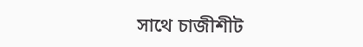সাথে চাজীশীট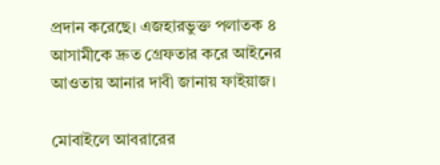প্রদান করেছে। এজহারভুক্ত পলাতক ৪ আসামীকে দ্রুত গ্রেফতার করে আইনের আওতায় আনার দাবী জানায় ফাইয়াজ।

মোবাইলে আবরারের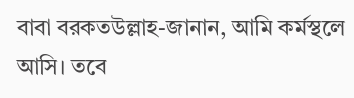বাবা বরকতউল্লাহ-জানান, আমি কর্মস্থলে আসি। তবে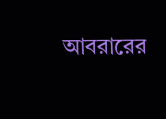আবরারের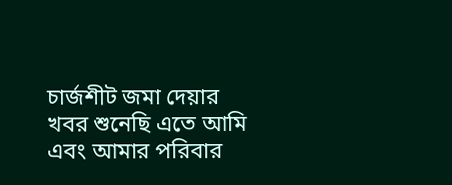চার্জশীট জমা দেয়ার খবর শুনেছি এতে আমি এবং আমার পরিবার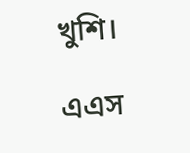খুশি।

এএস